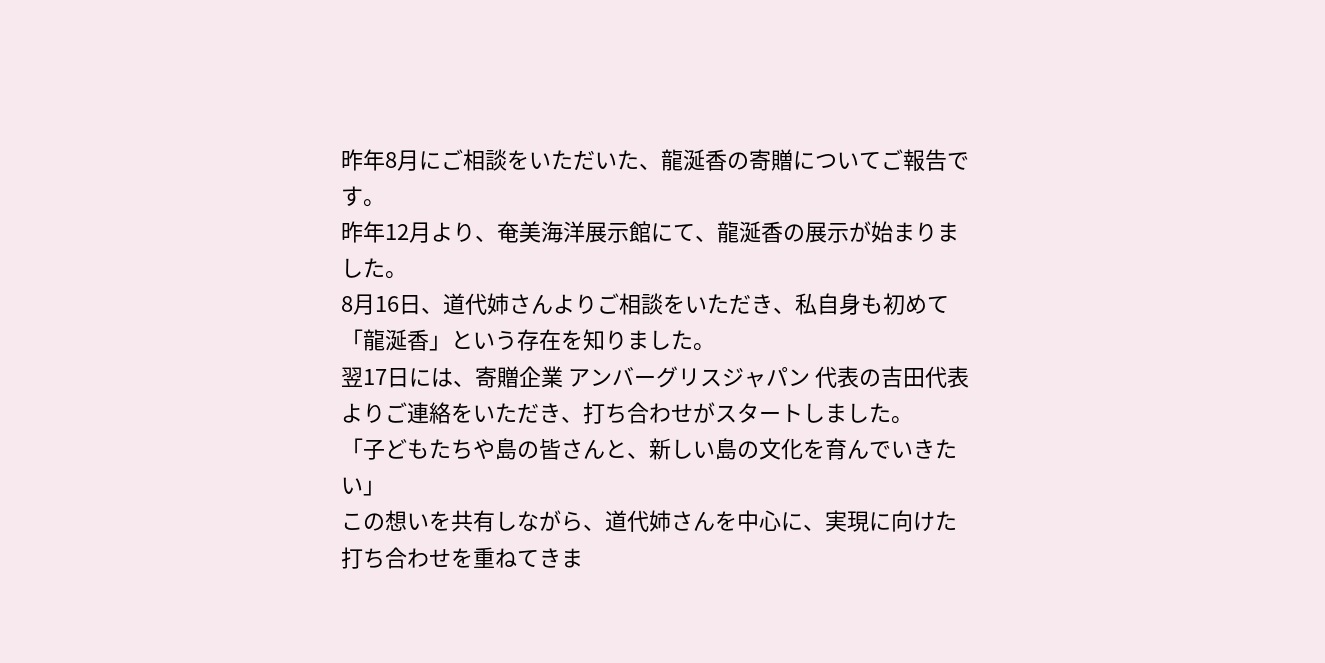昨年8月にご相談をいただいた、龍涎香の寄贈についてご報告です。
昨年12月より、奄美海洋展示館にて、龍涎香の展示が始まりました。
8月16日、道代姉さんよりご相談をいただき、私自身も初めて「龍涎香」という存在を知りました。
翌17日には、寄贈企業 アンバーグリスジャパン 代表の吉田代表よりご連絡をいただき、打ち合わせがスタートしました。
「子どもたちや島の皆さんと、新しい島の文化を育んでいきたい」
この想いを共有しながら、道代姉さんを中心に、実現に向けた打ち合わせを重ねてきま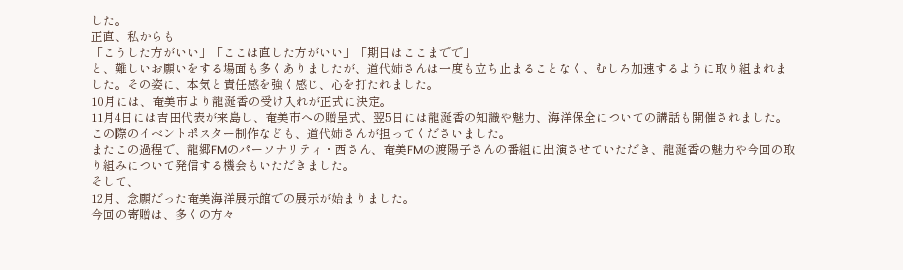した。
正直、私からも
「こうした方がいい」「ここは直した方がいい」「期日はここまでで」
と、難しいお願いをする場面も多くありましたが、道代姉さんは一度も立ち止まることなく、むしろ加速するように取り組まれました。その姿に、本気と責任感を強く感じ、心を打たれました。
10月には、奄美市より龍涎香の受け入れが正式に決定。
11月4日には吉田代表が来島し、奄美市への贈呈式、翌5日には龍涎香の知識や魅力、海洋保全についての講話も開催されました。
この際のイベントポスター制作なども、道代姉さんが担ってくださいました。
またこの過程で、龍郷FMのパーソナリティ・西さん、奄美FMの渡陽子さんの番組に出演させていただき、龍涎香の魅力や今回の取り組みについて発信する機会もいただきました。
そして、
12月、念願だった奄美海洋展示館での展示が始まりました。
今回の寄贈は、多くの方々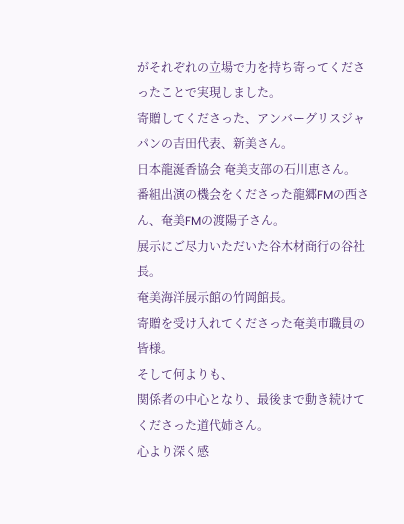がそれぞれの立場で力を持ち寄ってくださったことで実現しました。
寄贈してくださった、アンバーグリスジャパンの吉田代表、新美さん。
日本龍涎香協会 奄美支部の石川恵さん。
番組出演の機会をくださった龍郷FMの西さん、奄美FMの渡陽子さん。
展示にご尽力いただいた谷木材商行の谷社長。
奄美海洋展示館の竹岡館長。
寄贈を受け入れてくださった奄美市職員の皆様。
そして何よりも、
関係者の中心となり、最後まで動き続けてくださった道代姉さん。
心より深く感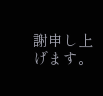謝申し上げます。